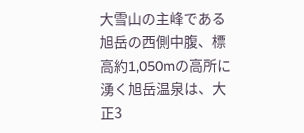大雪山の主峰である旭岳の西側中腹、標高約1,050mの高所に湧く旭岳温泉は、大正3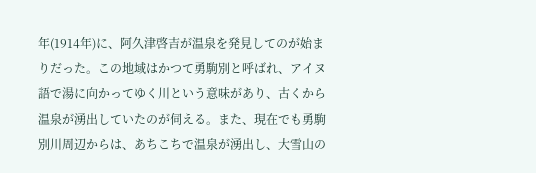年(1914年)に、阿久津啓吉が温泉を発見してのが始まりだった。この地域はかつて勇駒別と呼ばれ、アイヌ語で湯に向かってゆく川という意味があり、古くから温泉が湧出していたのが伺える。また、現在でも勇駒別川周辺からは、あちこちで温泉が湧出し、大雪山の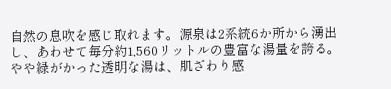自然の息吹を感じ取れます。源泉は2系統6か所から湧出し、あわせて毎分約1,560リットルの豊富な湯量を誇る。やや緑がかった透明な湯は、肌ざわり感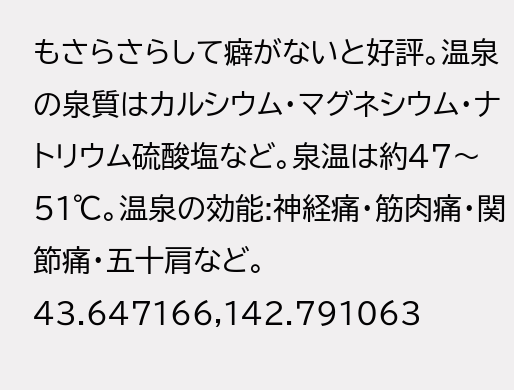もさらさらして癖がないと好評。温泉の泉質はカルシウム・マグネシウム・ナトリウム硫酸塩など。泉温は約47〜51℃。温泉の効能:神経痛・筋肉痛・関節痛・五十肩など。
43.647166,142.791063